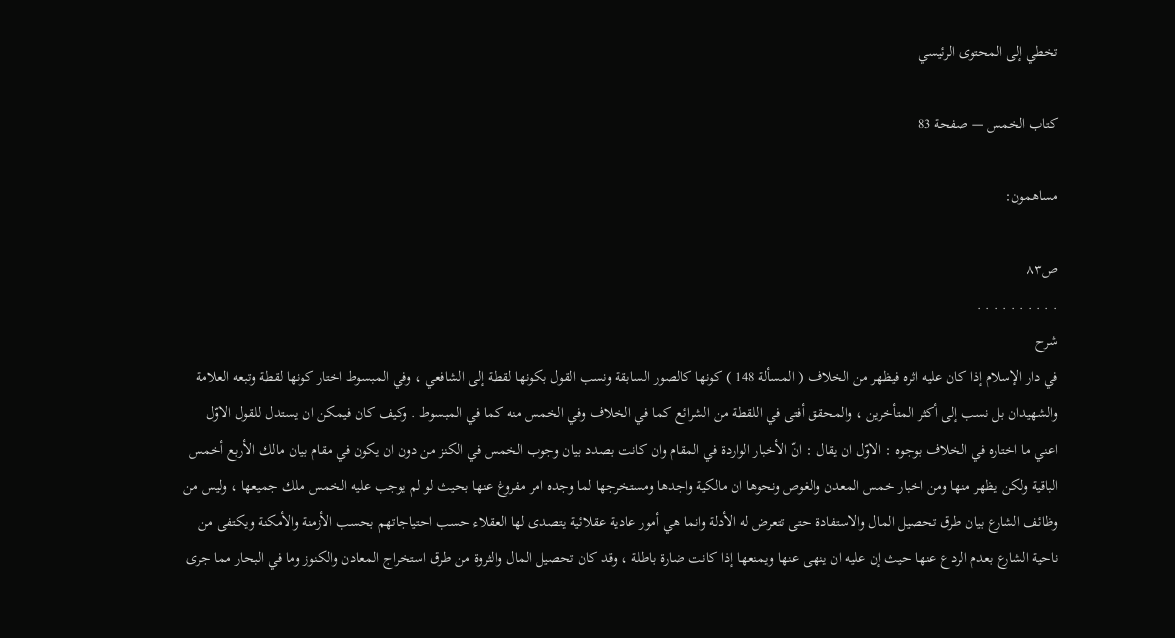تخطي إلى المحتوى الرئيسي

كتاب الخمس — صفحة 83

مساهمون:

ص٨٣
. . . . . . . . . .
شرح
في دار الإسلام إذا كان عليه اثره فيظهر من الخلاف ( المسألة 148 ) كونها كالصور السابقة ونسب القول بكونها لقطة إلى الشافعي ، وفي المبسوط اختار كونها لقطة وتبعه العلامة والشهيدان بل نسب إلى أكثر المتأخرين ، والمحقق أفتى في اللقطة من الشرائع كما في الخلاف وفي الخمس منه كما في المبسوط . وكيف كان فيمكن ان يستدل للقول الاوّل اعني ما اختاره في الخلاف بوجوه : الاوّل ان يقال : انّ الأخبار الواردة في المقام وان كانت بصدد بيان وجوب الخمس في الكنز من دون ان يكون في مقام بيان مالك الأربع أخمس الباقية ولكن يظهر منها ومن اخبار خمس المعدن والغوص ونحوها ان مالكية واجدها ومستخرجها لما وجده امر مفروغ عنها بحيث لو لم يوجب عليه الخمس ملك جميعها ، وليس من وظائف الشارع بيان طرق تحصيل المال والاستفادة حتى تتعرض له الأدلة وانما هي أمور عادية عقلائية يتصدى لها العقلاء حسب احتياجاتهم بحسب الأزمنة والأمكنة ويكتفى من ناحية الشارع بعدم الردع عنها حيث إن عليه ان ينهى عنها ويمنعها إذا كانت ضارة باطلة ، وقد كان تحصيل المال والثروة من طرق استخراج المعادن والكنوز وما في البحار مما جرى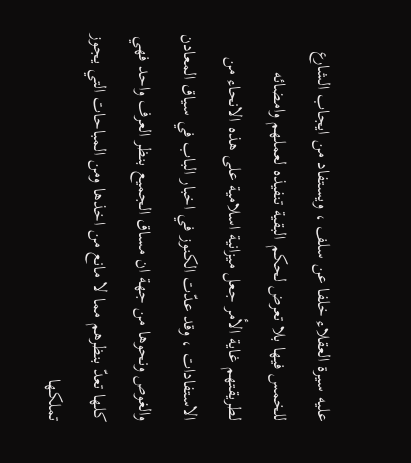عليه سيرة العقلاء خلفا عن سلف ، ويستفاد من ايجاب الشارع للخمس فيها بلا تعرض لحكم البقية تنفيذه لعملهم وامضائه لطريقتهم غاية الأمر جعل ميزانية اسلامية على هذه الانحاء من الاستفادات ، وقد عدّت الكنوز في اخبار الباب في سياق المعادن والغوص ونحوها من جهة ان مساق الجميع بنظر العرف واحد فهي كلها تعدّ بنظرهم مما لا مانع من اخذها ومن المباحات التي يجوز تملكها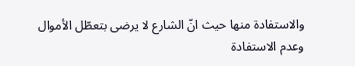والاستفادة منها حيث انّ الشارع لا يرضى بتعطّل الأموال وعدم الاستفادة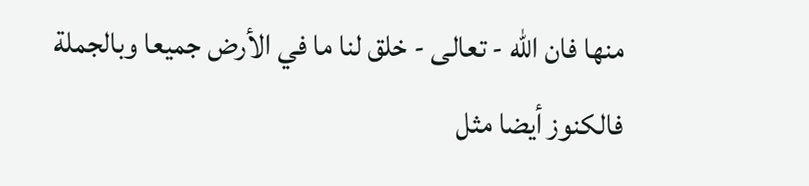منها فان اللّه - تعالى - خلق لنا ما في الأرض جميعا وبالجملة فالكنوز أيضا مثل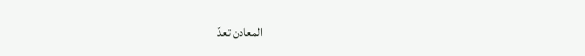المعادن تعدّ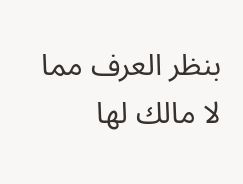بنظر العرف مما لا مالك لها